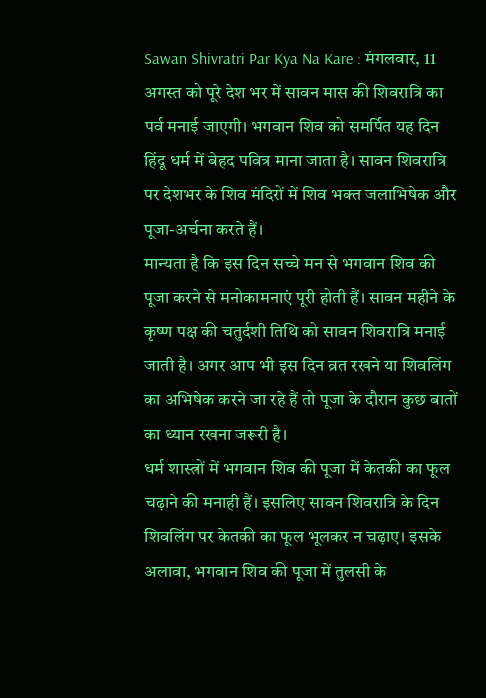Sawan Shivratri Par Kya Na Kare : मंगलवार, 11 अगस्त को पूरे देश भर में सावन मास की शिवरात्रि का पर्व मनाई जाएगी। भगवान शिव को समर्पित यह दिन हिंदू धर्म में बेहद पवित्र माना जाता है। सावन शिवरात्रि पर देशभर के शिव मंदिरों में शिव भक्त जलाभिषेक और पूजा-अर्चना करते हैं।
मान्यता है कि इस दिन सच्चे मन से भगवान शिव की पूजा करने से मनोकामनाएं पूरी होती हैं। सावन महीने के कृष्ण पक्ष की चतुर्दशी तिथि को सावन शिवरात्रि मनाई जाती है। अगर आप भी इस दिन व्रत रखने या शिवलिंग का अभिषेक करने जा रहे हैं तो पूजा के दौरान कुछ बातों का ध्यान रखना जरूरी है।
धर्म शास्त्रों में भगवान शिव की पूजा में केतकी का फूल चढ़ाने की मनाही हैं। इसलिए सावन शिवरात्रि के दिन शिवलिंग पर केतकी का फूल भूलकर न चढ़ाए। इसके अलावा, भगवान शिव की पूजा में तुलसी के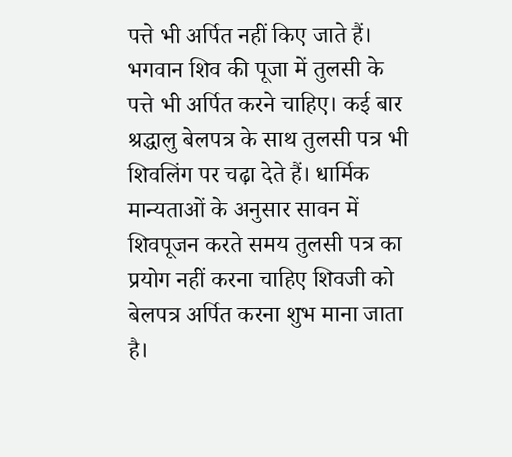पत्ते भी अर्पित नहीं किए जाते हैं।
भगवान शिव की पूजा में तुलसी के पत्ते भी अर्पित करने चाहिए। कई बार श्रद्धालु बेलपत्र के साथ तुलसी पत्र भी शिवलिंग पर चढ़ा देते हैं। धार्मिक मान्यताओं के अनुसार सावन में शिवपूजन करते समय तुलसी पत्र का प्रयोग नहीं करना चाहिए शिवजी को बेलपत्र अर्पित करना शुभ माना जाता है।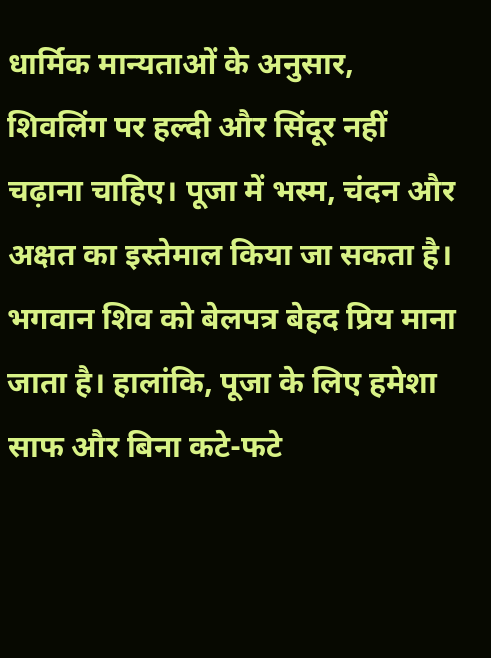धार्मिक मान्यताओं के अनुसार, शिवलिंग पर हल्दी और सिंदूर नहीं चढ़ाना चाहिए। पूजा में भस्म, चंदन और अक्षत का इस्तेमाल किया जा सकता है। भगवान शिव को बेलपत्र बेहद प्रिय माना जाता है। हालांकि, पूजा के लिए हमेशा साफ और बिना कटे-फटे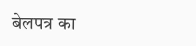बेलपत्र का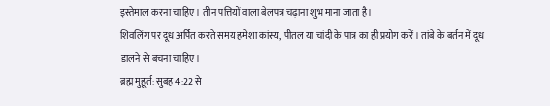इस्तेमाल करना चाहिए। तीन पत्तियों वाला बेलपत्र चढ़ाना शुभ माना जाता है।
शिवलिंग पर दूध अर्पित करते समय हमेशा कांस्य, पीतल या चांदी के पात्र का ही प्रयोग करें। तांबे के बर्तन में दूध डालने से बचना चाहिए।
ब्रह्म मुहूर्त: सुबह 4:22 से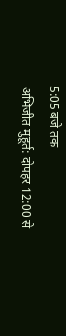5:05 बजे तक
अभिजीत मुहूर्त: दोपहर 12:00 से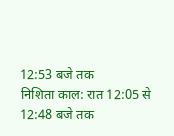12:53 बजे तक
निशिता काल: रात 12:05 से 12:48 बजे तक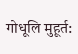गोधूलि मुहूर्त: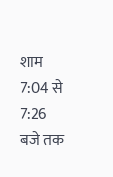शाम 7:04 से 7:26 बजे तक